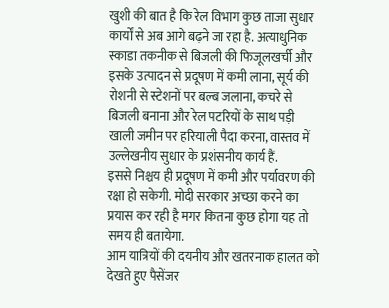खुशी की बात है कि रेल विभाग कुछ ताजा सुधार कार्यों से अब आगे बढ़ने जा रहा है. अत्याधुनिक स्काडा तकनीक से बिजली की फिजूलखर्ची और इसके उत्पादन से प्रदूषण में कमी लाना, सूर्य की रोशनी से स्टेशनों पर बल्ब जलाना, कचरे से बिजली बनाना और रेल पटरियों के साथ पड़ी खाली जमीन पर हरियाली पैदा करना, वास्तव में उल्लेखनीय सुधार के प्रशंसनीय कार्य हैं.
इससे निश्चय ही प्रदूषण में कमी और पर्यावरण की रक्षा हो सकेगी. मोदी सरकार अच्छा करने का प्रयास कर रही है मगर कितना कुछ होगा यह तो समय ही बतायेगा.
आम यात्रियों की दयनीय और खतरनाक हालत को देखते हुए पैसेंजर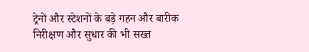ट्रेनों और स्टेशनों के बड़े गहन और बारीक निरीक्षण और सुधार की भी सख्त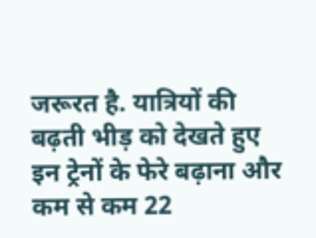जरूरत है. यात्रियों की बढ़ती भीड़ को देखते हुए इन ट्रेनों के फेरे बढ़ाना और कम से कम 22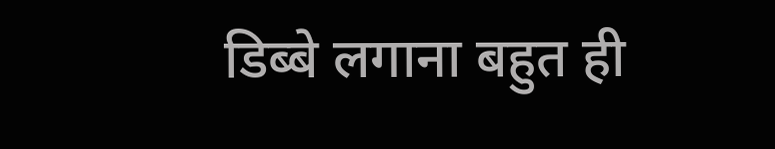डिब्बे लगाना बहुत ही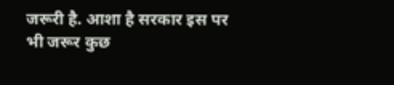जरूरी है. आशा है सरकार इस पर भी जरूर कुछ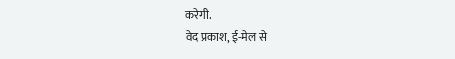करेगी.
वेद प्रकाश, ई-मेल से